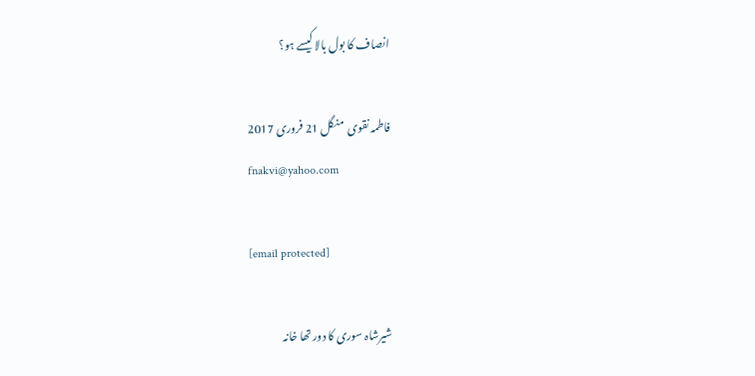انصاف کا بول بالا کیسے ہو؟

فاطمہ نقوی  منگل 21 فروری 2017
fnakvi@yahoo.com

[email protected]

شیرشاہ سوری کا دور تھا خانہ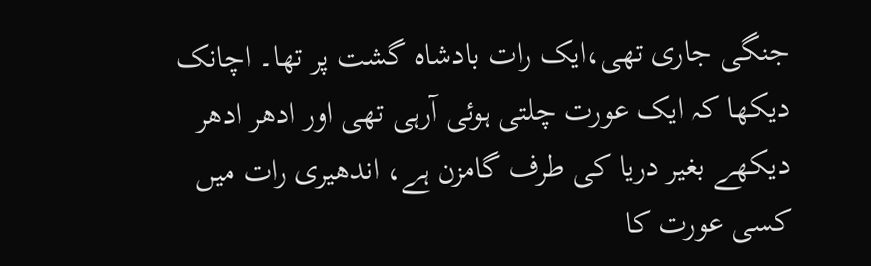جنگی جاری تھی،ایک رات بادشاہ گشت پر تھا۔ اچانک دیکھا کہ ایک عورت چلتی ہوئی آرہی تھی اور ادھر ادھر دیکھے بغیر دریا کی طرف گامزن ہے، اندھیری رات میں کسی عورت کا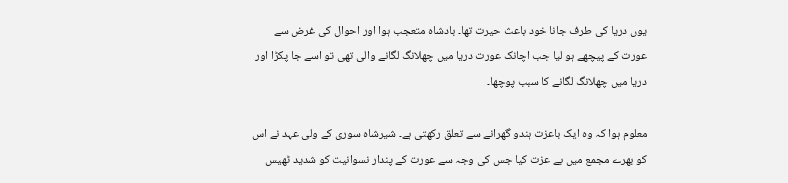یوں دریا کی طرف جانا خود باعث حیرت تھا۔ بادشاہ متعجب ہوا اور احوال کی غرض سے عورت کے پیچھے ہو لیا جب اچانک عورت دریا میں چھلانگ لگانے والی تھی تو اسے جا پکڑا اور دریا میں چھلانگ لگانے کا سبب پوچھا۔

معلوم ہوا کہ وہ ایک باعزت ہندو گھرانے سے تعلق رکھتی ہے۔ شیرشاہ سوری کے ولی عہد نے اس کو بھرے مجمع میں بے عزت کیا جس کی وجہ سے عورت کے پندار نسوانیت کو شدید ٹھیس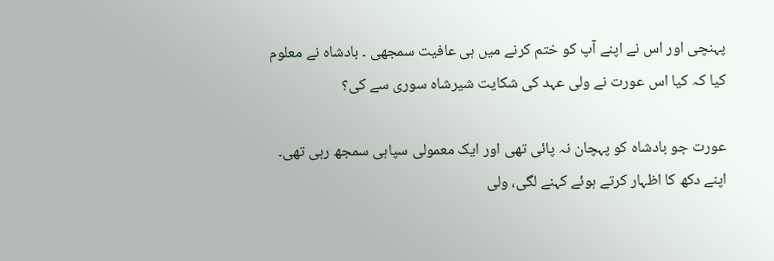پہنچی اور اس نے اپنے آپ کو ختم کرنے میں ہی عافیت سمجھی ۔ بادشاہ نے معلوم کیا کہ کیا اس عورت نے ولی عہد کی شکایت شیرشاہ سوری سے کی؟

عورت جو بادشاہ کو پہچان نہ پائی تھی اور ایک معمولی سپاہی سمجھ رہی تھی۔ اپنے دکھ کا اظہار کرتے ہوئے کہنے لگی، ولی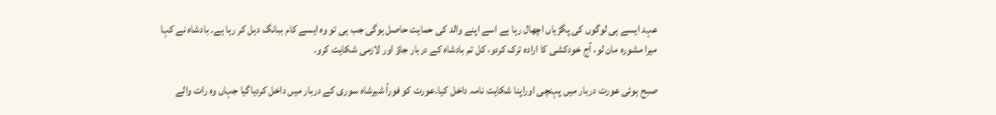عہد ایسے ہی لوگوں کی پگڑیاں اچھال رہا ہے اسے اپنے والد کی حمایت حاصل ہوگی جب ہی تو وہ ایسے کام ببانگ دہل کر رہا ہے۔ بادشاہ نے کہا میرا مشورہ مان لو، آج خودکشی کا ارادہ ترک کردو، کل تم بادشاہ کے دربار جاؤ اور لازمی شکایت کرو۔

صبح ہوئی عورت دربار میں پہنچی اوراپنا شکایت نامہ داخل کیا۔عورت کو فوراً شیرشاہ سوری کے دربار میں داخل کردیاگیا جہاں وہ رات والے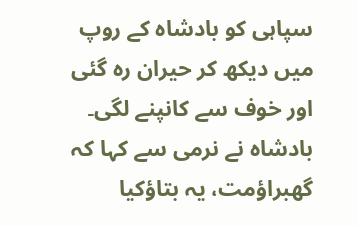سپاہی کو بادشاہ کے روپ میں دیکھ کر حیران رہ گئی اور خوف سے کانپنے لگی۔ بادشاہ نے نرمی سے کہا کہ گھبراؤمت، یہ بتاؤکیا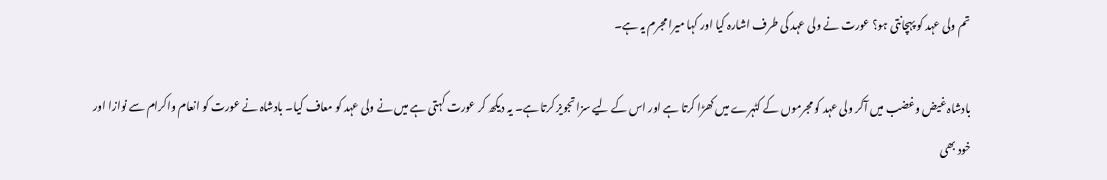تم ولی عہد کو پہچانتی ہو؟ عورت نے ولی عہد کی طرف اشارہ کیا اور کہا میرا مجرم یہ ہے۔

بادشاہ غیض وغضب میں آکر ولی عہد کو مجرموں کے کٹہرے میں کھڑا کرتا ہے اور اس کے لیے سزا تجویز کرتا ہے۔ یہ دیکھ کر عورت کہتی ہے میں نے ولی عہد کو معاف کیا۔ بادشاہ نے عورت کو انعام واکرام سے نوازا اور خود بھی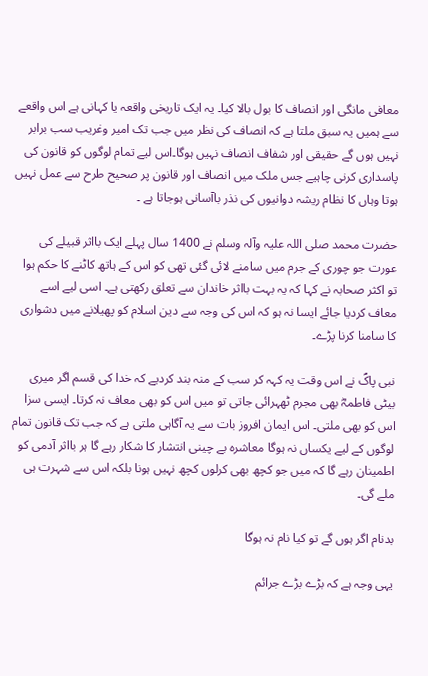معافی مانگی اور انصاف کا بول بالا کیا۔ یہ ایک تاریخی واقعہ یا کہانی ہے اس واقعے سے ہمیں یہ سبق ملتا ہے کہ انصاف کی نظر میں جب تک امیر وغریب سب برابر نہیں ہوں گے حقیقی اور شفاف انصاف نہیں ہوگا۔اس لیے تمام لوگوں کو قانون کی پاسداری کرنی چاہیے جس ملک میں انصاف اور قانون پر صحیح طرح سے عمل نہیں ہوتا وہاں کا نظام ریشہ دوانیوں کی نذر باآسانی ہوجاتا ہے ۔

حضرت محمد صلی اللہ علیہ وآلہ وسلم نے 1400 سال پہلے ایک بااثر قبیلے کی عورت جو چوری کے جرم میں سامنے لائی گئی تھی کو اس کے ہاتھ کاٹنے کا حکم ہوا تو اکثر صحابہ نے کہا کہ یہ بہت بااثر خاندان سے تعلق رکھتی ہے۔ اسی لیے اسے معاف کردیا جائے ایسا نہ ہو کہ اس کی وجہ سے دین اسلام کو پھیلانے میں دشواری کا سامنا کرنا پڑے۔

نبی پاکؐ نے اس وقت یہ کہہ کر سب کے منہ بند کردیے کہ خدا کی قسم اگر میری بیٹی فاطمہؓ بھی مجرم ٹھہرائی جاتی تو میں اس کو بھی معاف نہ کرتا۔ ایسی سزا اس کو بھی ملتی۔ اس ایمان افروز بات سے یہ آگاہی ملتی ہے کہ جب تک قانون تمام لوگوں کے لیے یکساں نہ ہوگا معاشرہ بے چینی انتشار کا شکار رہے گا ہر بااثر آدمی کو اطمینان رہے گا کہ میں جو کچھ بھی کرلوں کچھ نہیں ہونا بلکہ اس سے شہرت ہی ملے گی۔

بدنام اگر ہوں گے تو کیا نام نہ ہوگا

یہی وجہ ہے کہ بڑے بڑے جرائم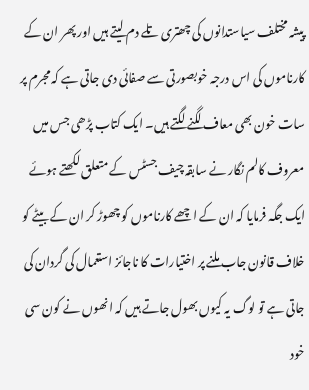پیشہ مختلف سیاستدانوں کی چھتری تلے دم لیتے ہیں اور پھر ان کے کارناموں کی اس درجہ خوبصورتی سے صفائی دی جاتی ہے کہ مجرم پر سات خون بھی معاف لگنے لگتے ہیں۔ ایک کتاب پڑھی جس میں معروف کالم نگار نے سابقہ چیف جسٹس کے متعلق لکھتے ہوئے ایک جگہ فرمایا کہ ان کے اچھے کارناموں کو چھوڑ کر ان کے بیٹے کو خلاف قانون جاب ملنے پر اختیارات کا ناجائز استعمال کی گردان کی جاتی ہے تو لوگ یہ کیوں بھول جاتے ہیں کہ انھوں نے کون سی خود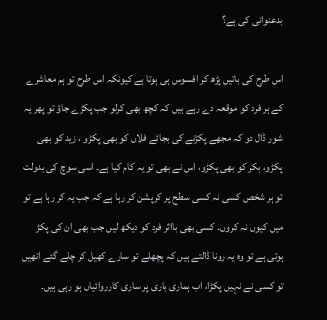بدعنوانی کی ہے؟

اس طرح کی باتیں پڑھ کر افسوس ہی ہوتا ہے کیونکہ اس طرح تو ہم معاشرے کے ہر فرد کو موقعہ دے رہے ہیں کہ کچھ بھی کرلو جب پکڑے جاؤ تو پھر یہ شور ڈال دو کہ مجھے پکڑنے کی بجائے فلاں کو بھی پکڑو ، زید کو بھی پکڑو، بکر کو بھی پکڑو، اس نے بھی تو یہ کام کیا ہے۔ اسی سوچ کی بدولت تو ہر شخص کسی نہ کسی سطح پر کرپشن کر رہا ہے کہ جب یہ کر رہا ہے تو میں کیوں نہ کروں۔ کسی بھی بااثر فرد کو دیکھ لیں جب بھی ان کی پکڑ ہوتی ہے تو وہ یہ رونا ڈالتے ہیں کہ پچھلے تو سارے کھیل کر چلے گئے انھیں تو کسی نے نہیں پکڑا، اب ہماری باری پر ساری کارروائیاں ہو رہی ہیں۔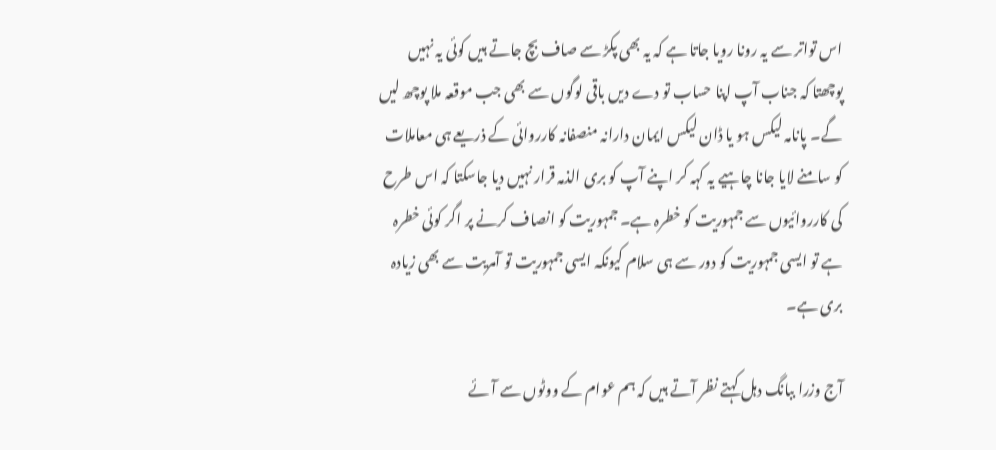اس تواتر سے یہ رونا رویا جاتا ہے کہ یہ بھی پکڑ سے صاف بچ جاتے ہیں کوئی یہ نہیں پوچھتا کہ جناب آپ اپنا حساب تو دے دیں باقی لوگوں سے بھی جب موقعہ ملا پوچھ لیں گے۔ پانامہ لیکس ہو یا ڈان لیکس ایمان دارانہ منصفانہ کارروائی کے ذریعے ہی معاملات کو سامنے لایا جانا چاہیے یہ کہہ کر اپنے آپ کو بری الذمہ قرار نہیں دیا جاسکتا کہ اس طرح کی کارروائیوں سے جمہوریت کو خطرہ ہے۔ جمہوریت کو انصاف کرنے پر اگر کوئی خطرہ ہے تو ایسی جمہوریت کو دور سے ہی سلام کیونکہ ایسی جمہوریت تو آمریت سے بھی زیادہ بری ہے۔

آج وزرا ببانگ دہل کہتے نظر آتے ہیں کہ ہم عوام کے ووٹوں سے آئے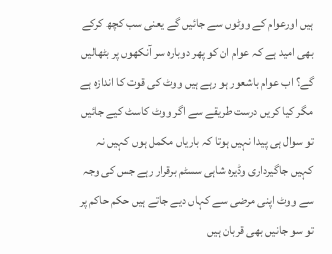ہیں اورعوام کے ووٹوں سے جائیں گے یعنی سب کچھ کرکے بھی امید ہے کہ عوام ان کو پھر دوبارہ سر آنکھوں پر بٹھالیں گے؟ اب عوام باشعور ہو رہے ہیں ووٹ کی قوت کا اندازہ ہے مگر کیا کریں درست طریقے سے اگر ووٹ کاسٹ کیے جائیں تو سوال ہی پیدا نہیں ہوتا کہ باریاں مکمل ہوں کہیں نہ کہیں جاگیرداری وڈیرہ شاہی سسٹم برقرار رہے جس کی وجہ سے ووٹ اپنی مرضی سے کہاں دیے جاتے ہیں حکم حاکم پر تو سو جانیں بھی قربان ہیں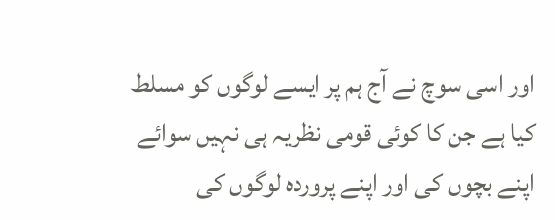اور اسی سوچ نے آج ہم پر ایسے لوگوں کو مسلط کیا ہے جن کا کوئی قومی نظریہ ہی نہیں سوائے اپنے بچوں کی اور اپنے پروردہ لوگوں کی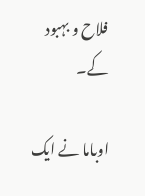فلاح و بہبود کے۔

اوباما نے ایک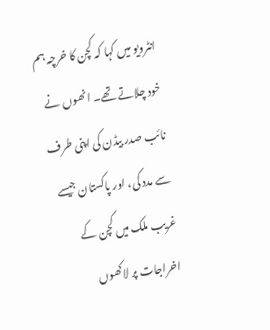انٹرویو میں کہا کہ کچن کا خرچہ ہم خود چلاتے تھے۔ انھوں نے نائب صدر بیڈن کی اپنی طرف سے مدد کی، اور پاکستان جیسے غریب ملک میں کچن کے اخراجات پر لاکھوں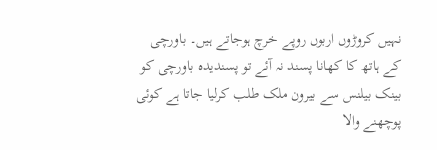نہیں کروڑوں اربوں روپے خرچ ہوجاتے ہیں۔ باورچی کے ہاتھ کا کھانا پسند نہ آئے تو پسندیدہ باورچی کو بینک بیلنس سے بیرون ملک طلب کرلیا جاتا ہے کوئی پوچھنے والا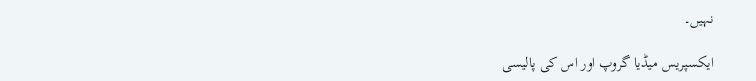نہیں۔

ایکسپریس میڈیا گروپ اور اس کی پالیسی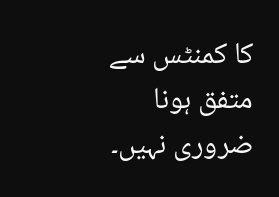کا کمنٹس سے متفق ہونا ضروری نہیں۔